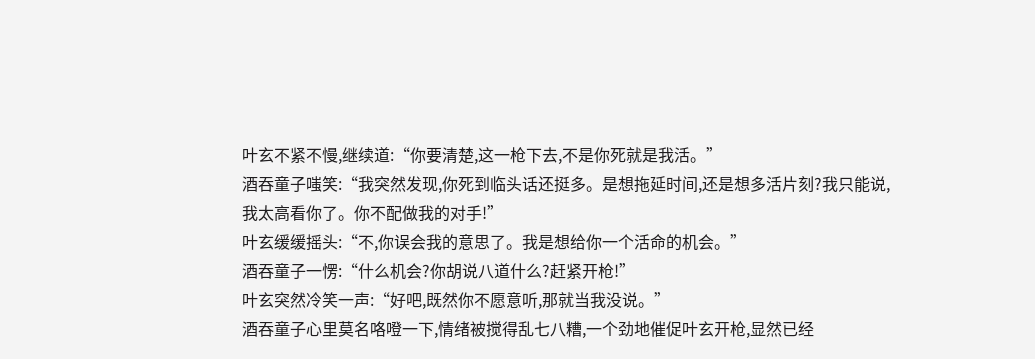叶玄不紧不慢,继续道:“你要清楚,这一枪下去,不是你死就是我活。”
酒吞童子嗤笑:“我突然发现,你死到临头话还挺多。是想拖延时间,还是想多活片刻?我只能说,我太高看你了。你不配做我的对手!”
叶玄缓缓摇头:“不,你误会我的意思了。我是想给你一个活命的机会。”
酒吞童子一愣:“什么机会?你胡说八道什么?赶紧开枪!”
叶玄突然冷笑一声:“好吧,既然你不愿意听,那就当我没说。”
酒吞童子心里莫名咯噔一下,情绪被搅得乱七八糟,一个劲地催促叶玄开枪,显然已经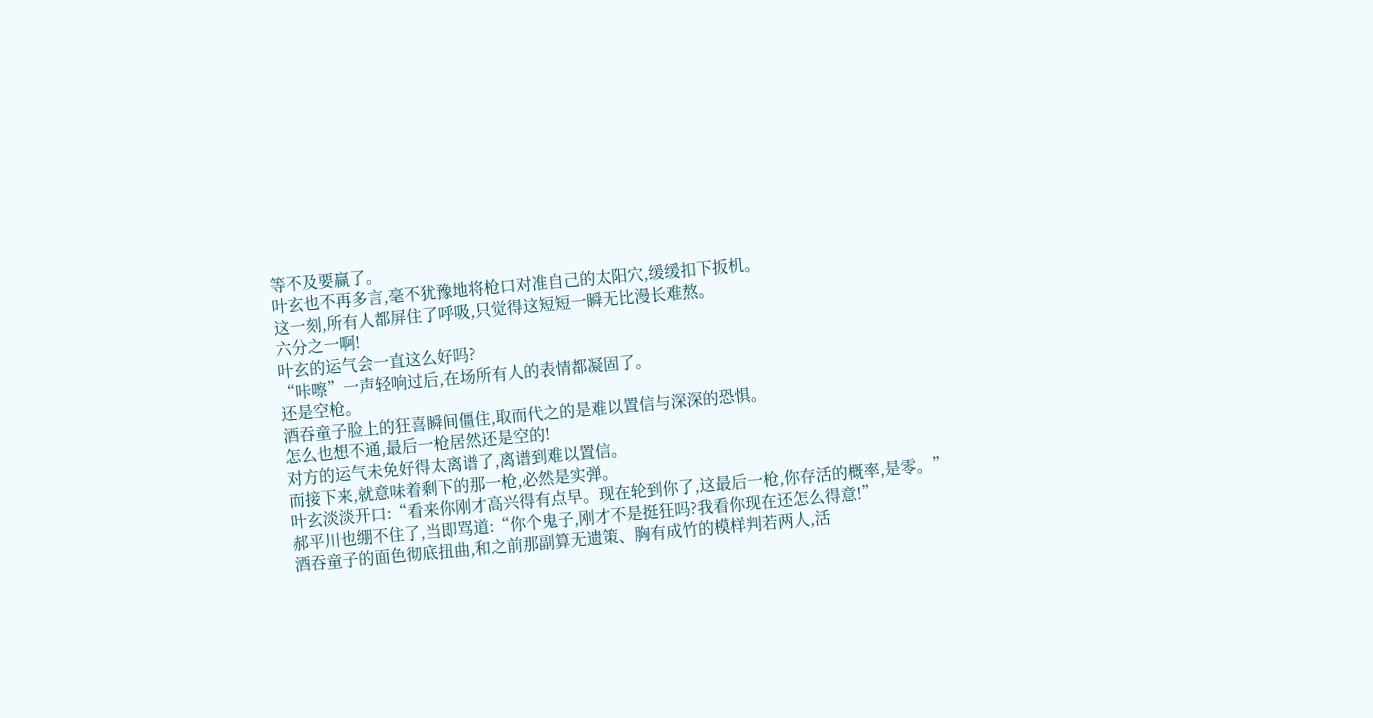等不及要赢了。
叶玄也不再多言,毫不犹豫地将枪口对准自己的太阳穴,缓缓扣下扳机。
这一刻,所有人都屏住了呼吸,只觉得这短短一瞬无比漫长难熬。
六分之一啊!
叶玄的运气会一直这么好吗?
“咔嚓”一声轻响过后,在场所有人的表情都凝固了。
还是空枪。
酒吞童子脸上的狂喜瞬间僵住,取而代之的是难以置信与深深的恐惧。
怎么也想不通,最后一枪居然还是空的!
对方的运气未免好得太离谱了,离谱到难以置信。
而接下来,就意味着剩下的那一枪,必然是实弹。
叶玄淡淡开口:“看来你刚才高兴得有点早。现在轮到你了,这最后一枪,你存活的概率,是零。”
郝平川也绷不住了,当即骂道:“你个鬼子,刚才不是挺狂吗?我看你现在还怎么得意!”
酒吞童子的面色彻底扭曲,和之前那副算无遗策、胸有成竹的模样判若两人,活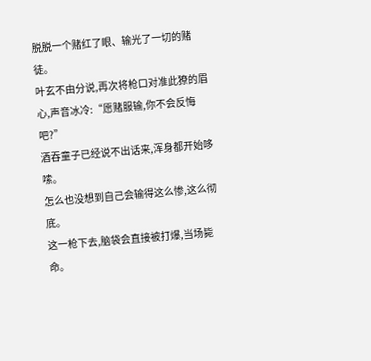脱脱一个赌红了眼、输光了一切的赌徒。
叶玄不由分说,再次将枪口对准此獠的眉心,声音冰冷:“愿赌服输,你不会反悔吧?”
酒吞童子已经说不出话来,浑身都开始哆嗦。
怎么也没想到自己会输得这么惨,这么彻底。
这一枪下去,脑袋会直接被打爆,当场毙命。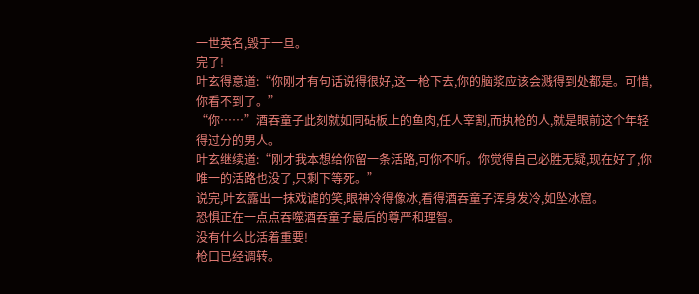一世英名,毁于一旦。
完了!
叶玄得意道:“你刚才有句话说得很好,这一枪下去,你的脑浆应该会溅得到处都是。可惜,你看不到了。”
“你……”酒吞童子此刻就如同砧板上的鱼肉,任人宰割,而执枪的人,就是眼前这个年轻得过分的男人。
叶玄继续道:“刚才我本想给你留一条活路,可你不听。你觉得自己必胜无疑,现在好了,你唯一的活路也没了,只剩下等死。”
说完,叶玄露出一抹戏谑的笑,眼神冷得像冰,看得酒吞童子浑身发冷,如坠冰窟。
恐惧正在一点点吞噬酒吞童子最后的尊严和理智。
没有什么比活着重要!
枪口已经调转。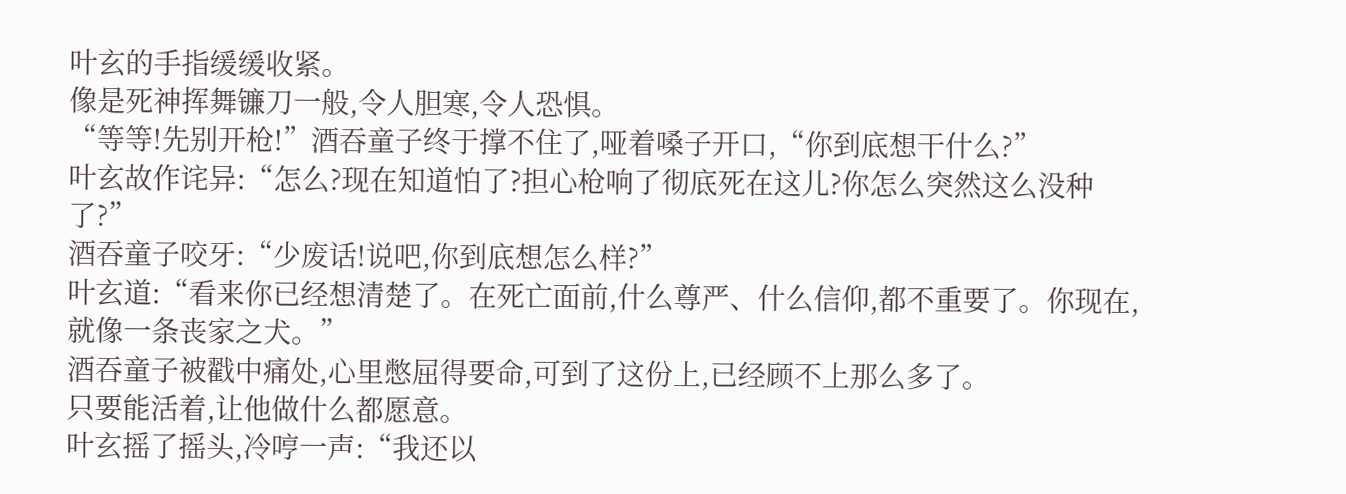叶玄的手指缓缓收紧。
像是死神挥舞镰刀一般,令人胆寒,令人恐惧。
“等等!先别开枪!”酒吞童子终于撑不住了,哑着嗓子开口,“你到底想干什么?”
叶玄故作诧异:“怎么?现在知道怕了?担心枪响了彻底死在这儿?你怎么突然这么没种了?”
酒吞童子咬牙:“少废话!说吧,你到底想怎么样?”
叶玄道:“看来你已经想清楚了。在死亡面前,什么尊严、什么信仰,都不重要了。你现在,就像一条丧家之犬。”
酒吞童子被戳中痛处,心里憋屈得要命,可到了这份上,已经顾不上那么多了。
只要能活着,让他做什么都愿意。
叶玄摇了摇头,冷哼一声:“我还以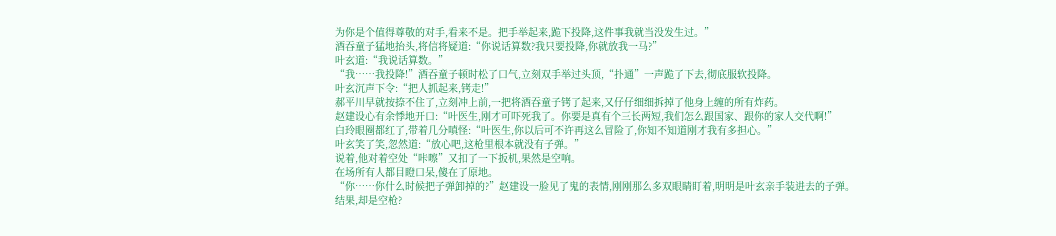为你是个值得尊敬的对手,看来不是。把手举起来,跪下投降,这件事我就当没发生过。”
酒吞童子猛地抬头,将信将疑道:“你说话算数?我只要投降,你就放我一马?”
叶玄道:“我说话算数。”
“我……我投降!”酒吞童子顿时松了口气,立刻双手举过头顶,“扑通”一声跪了下去,彻底服软投降。
叶玄沉声下令:“把人抓起来,铐走!”
郝平川早就按捺不住了,立刻冲上前,一把将酒吞童子铐了起来,又仔仔细细拆掉了他身上缠的所有炸药。
赵建设心有余悸地开口:“叶医生,刚才可吓死我了。你要是真有个三长两短,我们怎么跟国家、跟你的家人交代啊!”
白玲眼圈都红了,带着几分嗔怪:“叶医生,你以后可不许再这么冒险了,你知不知道刚才我有多担心。”
叶玄笑了笑,忽然道:“放心吧,这枪里根本就没有子弹。”
说着,他对着空处“咔嚓”又扣了一下扳机,果然是空响。
在场所有人都目瞪口呆,傻在了原地。
“你……你什么时候把子弹卸掉的?”赵建设一脸见了鬼的表情,刚刚那么多双眼睛盯着,明明是叶玄亲手装进去的子弹。
结果,却是空枪?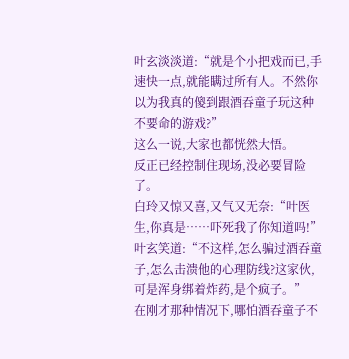叶玄淡淡道:“就是个小把戏而已,手速快一点,就能瞒过所有人。不然你以为我真的傻到跟酒吞童子玩这种不要命的游戏?”
这么一说,大家也都恍然大悟。
反正已经控制住现场,没必要冒险了。
白玲又惊又喜,又气又无奈:“叶医生,你真是……吓死我了你知道吗!”
叶玄笑道:“不这样,怎么骗过酒吞童子,怎么击溃他的心理防线?这家伙,可是浑身绑着炸药,是个疯子。”
在刚才那种情况下,哪怕酒吞童子不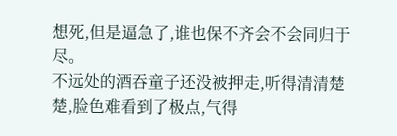想死,但是逼急了,谁也保不齐会不会同归于尽。
不远处的酒吞童子还没被押走,听得清清楚楚,脸色难看到了极点,气得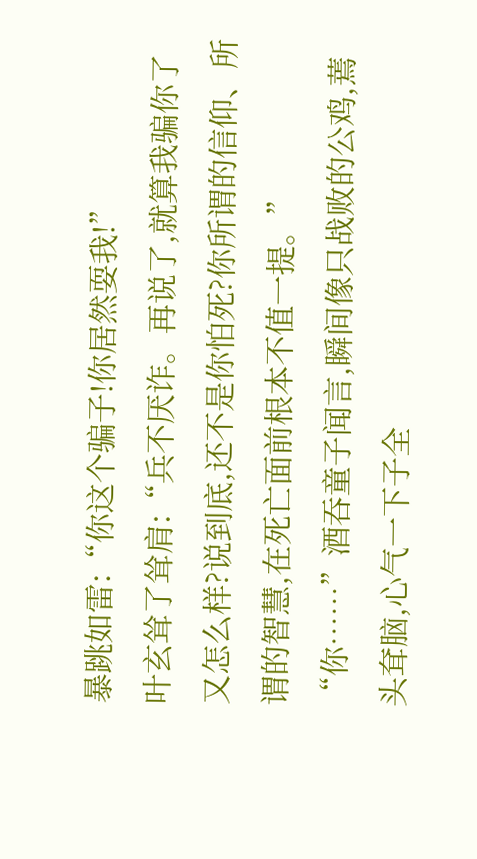暴跳如雷:“你这个骗子!你居然耍我!”
叶玄耸了耸肩:“兵不厌诈。再说了,就算我骗你了又怎么样?说到底,还不是你怕死?你所谓的信仰、所谓的智慧,在死亡面前根本不值一提。”
“你……”酒吞童子闻言,瞬间像只战败的公鸡,蔫头耷脑,心气一下子全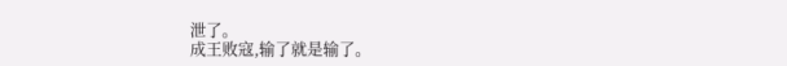泄了。
成王败寇,输了就是输了。